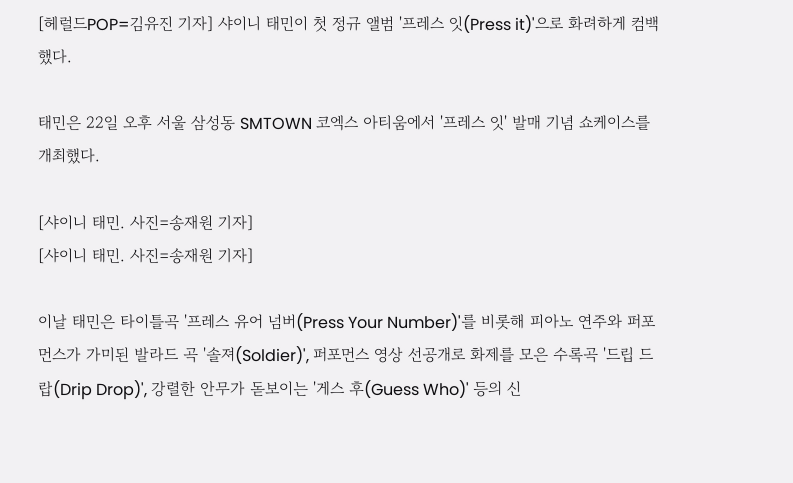[헤럴드POP=김유진 기자] 샤이니 태민이 첫 정규 앨범 '프레스 잇(Press it)'으로 화려하게 컴백했다.

태민은 22일 오후 서울 삼성동 SMTOWN 코엑스 아티움에서 '프레스 잇' 발매 기념 쇼케이스를 개최했다.

[샤이니 태민. 사진=송재원 기자]
[샤이니 태민. 사진=송재원 기자]

이날 태민은 타이틀곡 '프레스 유어 넘버(Press Your Number)'를 비롯해 피아노 연주와 퍼포먼스가 가미된 발라드 곡 '솔져(Soldier)', 퍼포먼스 영상 선공개로 화제를 모은 수록곡 '드립 드랍(Drip Drop)', 강렬한 안무가 돋보이는 '게스 후(Guess Who)' 등의 신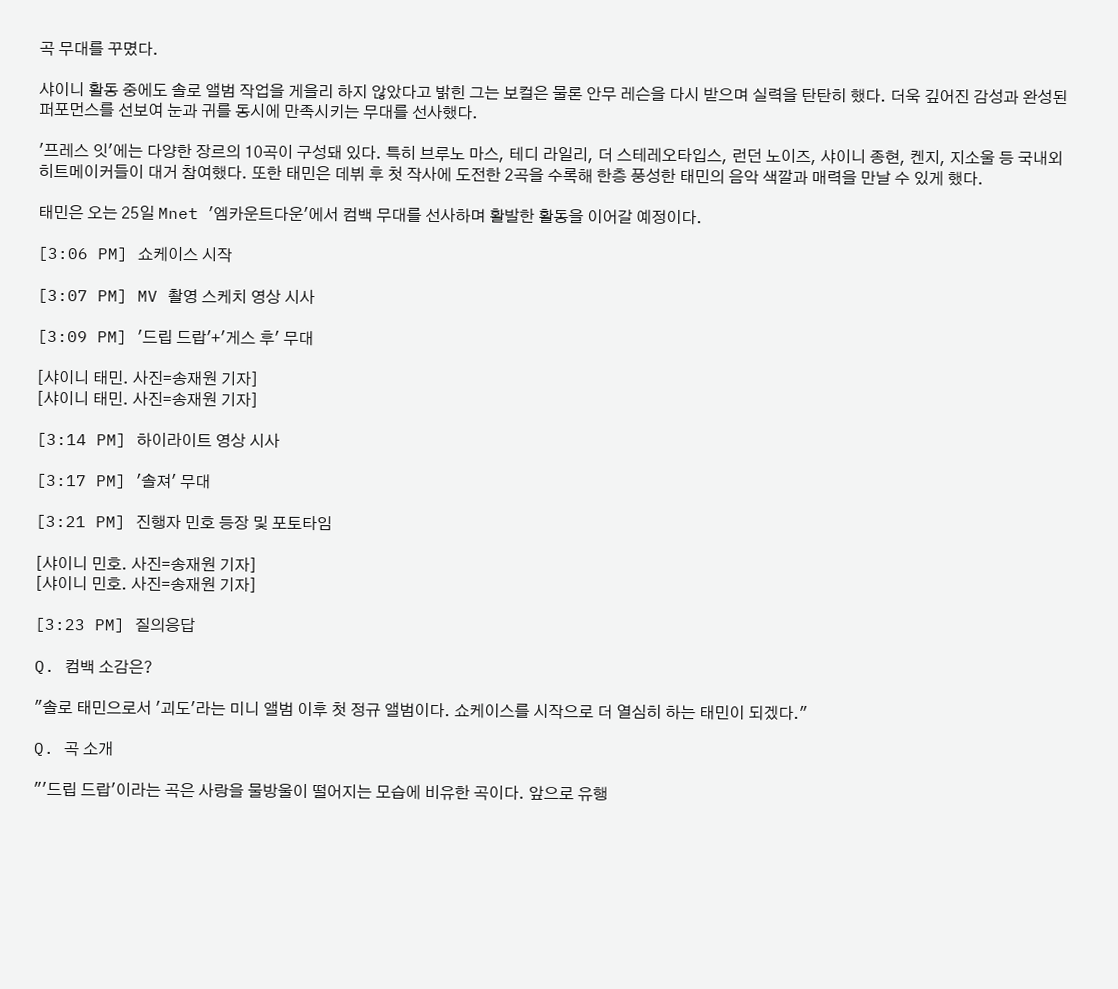곡 무대를 꾸몄다.

샤이니 활동 중에도 솔로 앨범 작업을 게을리 하지 않았다고 밝힌 그는 보컬은 물론 안무 레슨을 다시 받으며 실력을 탄탄히 했다. 더욱 깊어진 감성과 완성된 퍼포먼스를 선보여 눈과 귀를 동시에 만족시키는 무대를 선사했다.

'프레스 잇'에는 다양한 장르의 10곡이 구성돼 있다. 특히 브루노 마스, 테디 라일리, 더 스테레오타입스, 런던 노이즈, 샤이니 종현, 켄지, 지소울 등 국내외 히트메이커들이 대거 참여했다. 또한 태민은 데뷔 후 첫 작사에 도전한 2곡을 수록해 한층 풍성한 태민의 음악 색깔과 매력을 만날 수 있게 했다.

태민은 오는 25일 Mnet '엠카운트다운'에서 컴백 무대를 선사하며 활발한 활동을 이어갈 예정이다.

[3:06 PM] 쇼케이스 시작

[3:07 PM] MV 촬영 스케치 영상 시사

[3:09 PM] '드립 드랍'+'게스 후' 무대

[샤이니 태민. 사진=송재원 기자]
[샤이니 태민. 사진=송재원 기자]

[3:14 PM] 하이라이트 영상 시사

[3:17 PM] '솔져' 무대

[3:21 PM] 진행자 민호 등장 및 포토타임

[샤이니 민호. 사진=송재원 기자]
[샤이니 민호. 사진=송재원 기자]

[3:23 PM] 질의응답

Q. 컴백 소감은?

"솔로 태민으로서 '괴도'라는 미니 앨범 이후 첫 정규 앨범이다. 쇼케이스를 시작으로 더 열심히 하는 태민이 되겠다."

Q. 곡 소개

"'드립 드랍'이라는 곡은 사랑을 물방울이 떨어지는 모습에 비유한 곡이다. 앞으로 유행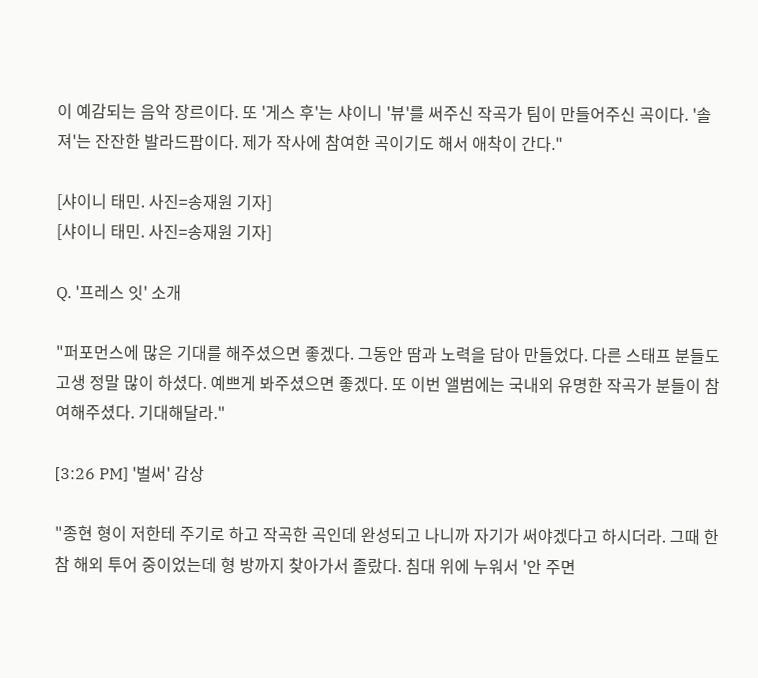이 예감되는 음악 장르이다. 또 '게스 후'는 샤이니 '뷰'를 써주신 작곡가 팀이 만들어주신 곡이다. '솔져'는 잔잔한 발라드팝이다. 제가 작사에 참여한 곡이기도 해서 애착이 간다."

[샤이니 태민. 사진=송재원 기자]
[샤이니 태민. 사진=송재원 기자]

Q. '프레스 잇' 소개

"퍼포먼스에 많은 기대를 해주셨으면 좋겠다. 그동안 땀과 노력을 담아 만들었다. 다른 스태프 분들도 고생 정말 많이 하셨다. 예쁘게 봐주셨으면 좋겠다. 또 이번 앨범에는 국내외 유명한 작곡가 분들이 참여해주셨다. 기대해달라."

[3:26 PM] '벌써' 감상

"종현 형이 저한테 주기로 하고 작곡한 곡인데 완성되고 나니까 자기가 써야겠다고 하시더라. 그때 한참 해외 투어 중이었는데 형 방까지 찾아가서 졸랐다. 침대 위에 누워서 '안 주면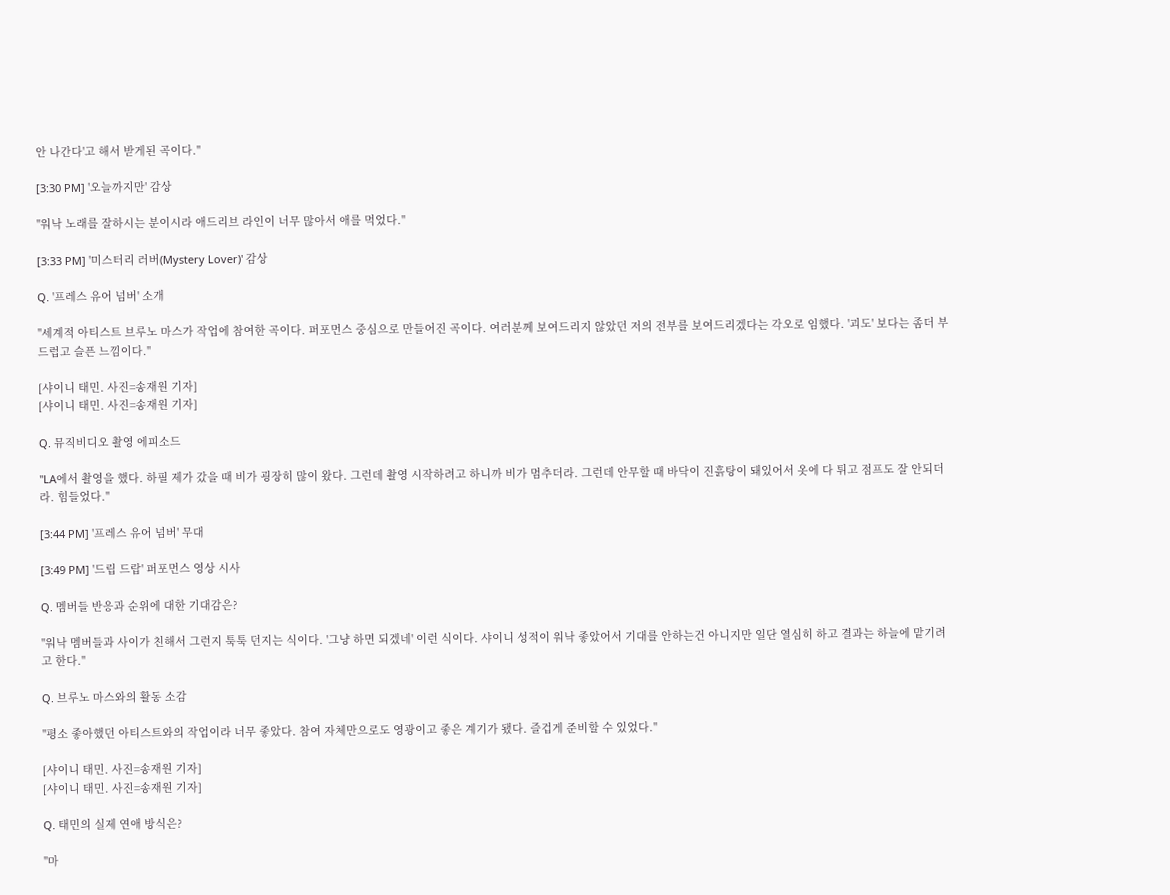안 나간다'고 해서 받게된 곡이다."

[3:30 PM] '오늘까지만' 감상

"워낙 노래를 잘하시는 분이시라 애드리브 라인이 너무 많아서 애를 먹었다."

[3:33 PM] '미스터리 러버(Mystery Lover)' 감상

Q. '프레스 유어 넘버' 소개

"세계적 아티스트 브루노 마스가 작업에 참여한 곡이다. 퍼포먼스 중심으로 만들어진 곡이다. 여러분께 보여드리지 않았던 저의 전부를 보여드리겠다는 각오로 임했다. '괴도' 보다는 좀더 부드럽고 슬픈 느낌이다."

[샤이니 태민. 사진=송재원 기자]
[샤이니 태민. 사진=송재원 기자]

Q. 뮤직비디오 촬영 에피소드

"LA에서 촬영을 했다. 하필 제가 갔을 때 비가 굉장히 많이 왔다. 그런데 촬영 시작하려고 하니까 비가 멈추더라. 그런데 안무할 때 바닥이 진흙탕이 돼있어서 옷에 다 튀고 점프도 잘 안되더라. 힘들었다."

[3:44 PM] '프레스 유어 넘버' 무대

[3:49 PM] '드립 드랍' 퍼포먼스 영상 시사

Q. 멤버들 반응과 순위에 대한 기대감은?

"워낙 멤버들과 사이가 친해서 그런지 툭툭 던지는 식이다. '그냥 하면 되겠네' 이런 식이다. 샤이니 성적이 워낙 좋았어서 기대를 안하는건 아니지만 일단 열심히 하고 결과는 하늘에 맡기려고 한다."

Q. 브루노 마스와의 활동 소감

"평소 좋아했던 아티스트와의 작업이라 너무 좋았다. 참여 자체만으로도 영광이고 좋은 계기가 됐다. 즐겁게 준비할 수 있었다."

[샤이니 태민. 사진=송재원 기자]
[샤이니 태민. 사진=송재원 기자]

Q. 태민의 실제 연애 방식은?

"마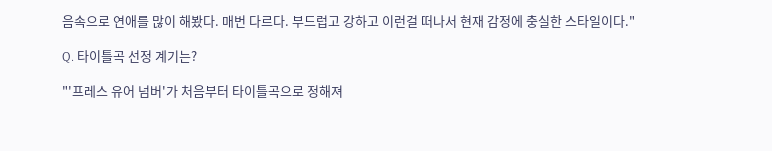음속으로 연애를 많이 해봤다. 매번 다르다. 부드럽고 강하고 이런걸 떠나서 현재 감정에 충실한 스타일이다."

Q. 타이틀곡 선정 계기는?

"'프레스 유어 넘버'가 처음부터 타이틀곡으로 정해져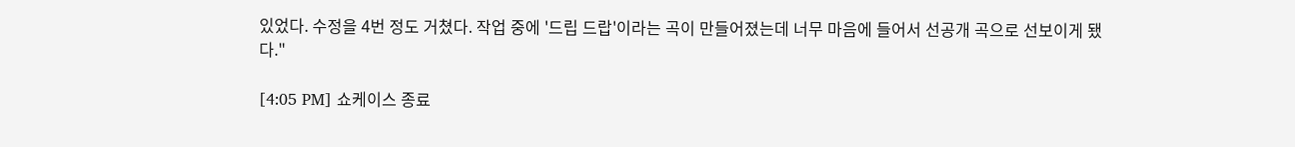있었다. 수정을 4번 정도 거쳤다. 작업 중에 '드립 드랍'이라는 곡이 만들어졌는데 너무 마음에 들어서 선공개 곡으로 선보이게 됐다."

[4:05 PM] 쇼케이스 종료